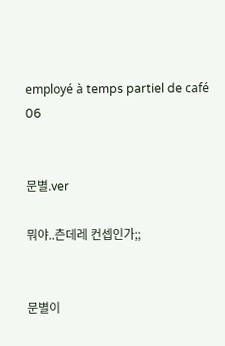employé à temps partiel de café
06


문별.ver

뭐야..츤데레 컨셉인가;;


문별이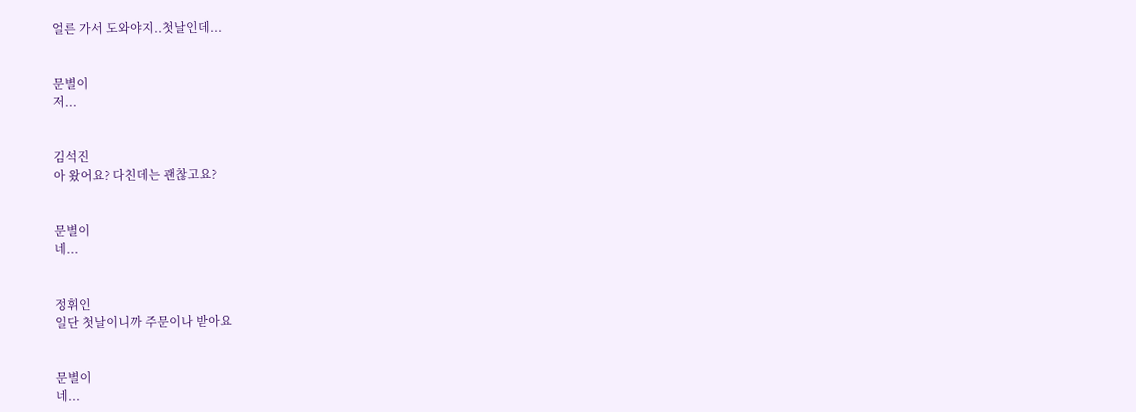얼른 가서 도와야지..첫날인데...


문별이
저...


김석진
아 왔어요? 다친데는 괜찮고요?


문별이
네...


정휘인
일단 첫날이니까 주문이나 받아요


문별이
네...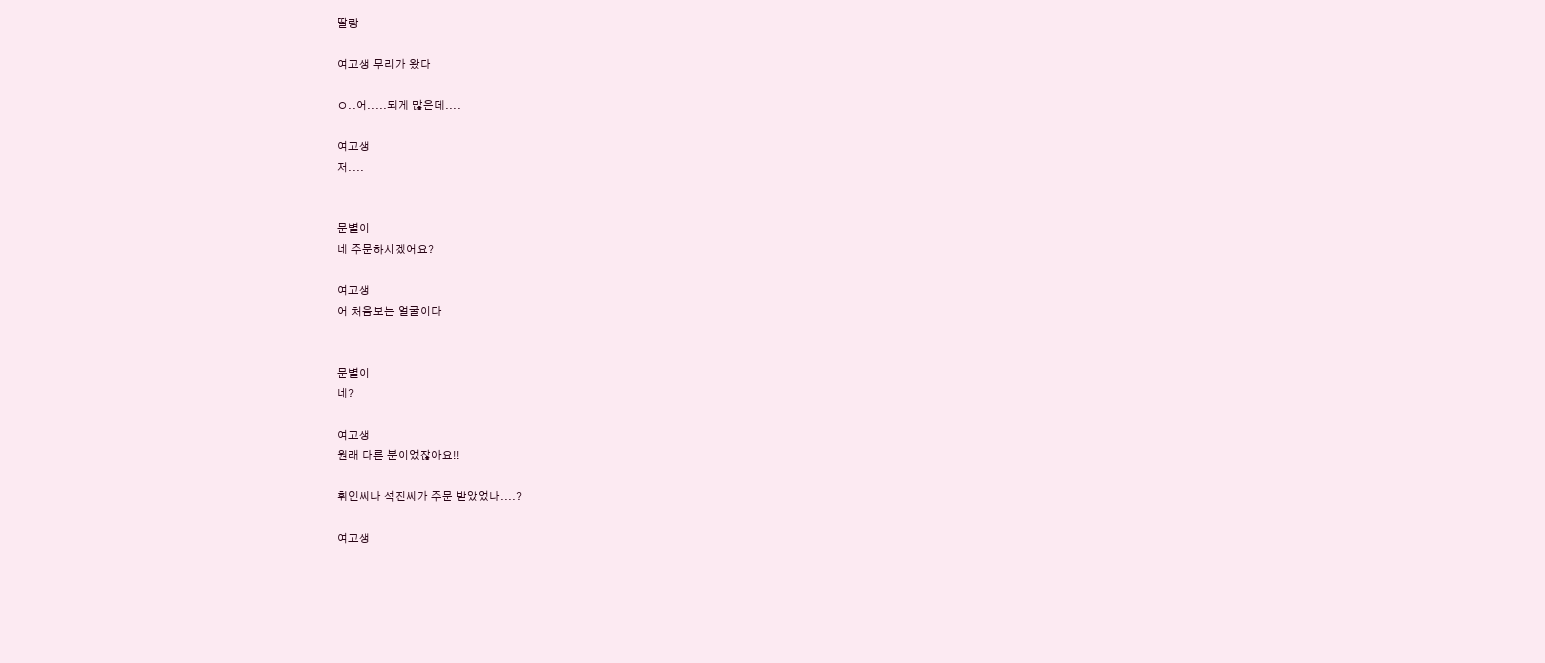딸랑

여고생 무리가 왔다

ㅇ..어.....되게 많은데....

여고생
저....


문별이
네 주문하시겠어요?

여고생
어 처음보는 얼굴이다


문별이
네?

여고생
원래 다른 분이었잖아요!!

휘인씨나 석진씨가 주문 받았었나....?

여고생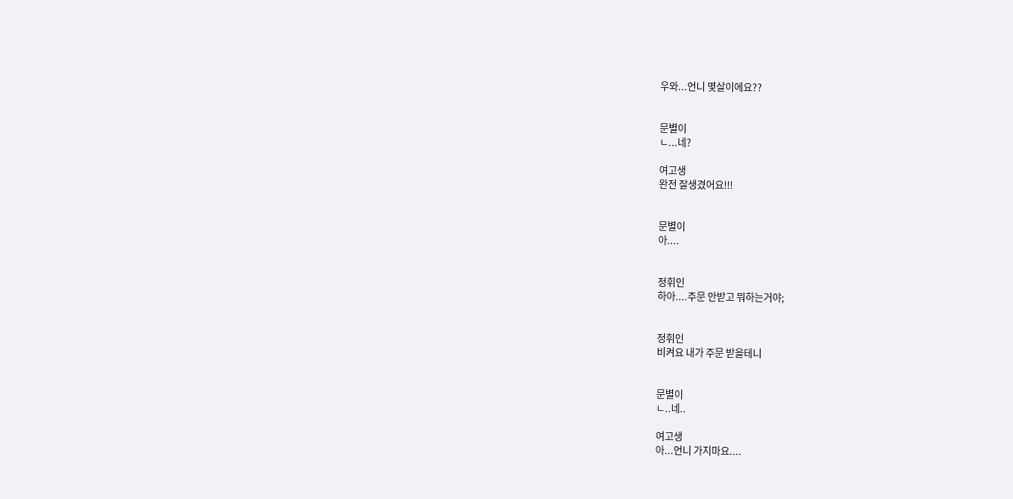우와...언니 몇살이에요??


문별이
ㄴ...네?

여고생
완전 잘생겼어요!!!


문별이
아....


정휘인
하아....주문 안받고 뭐하는거야;


정휘인
비켜요 내가 주문 받을테니


문별이
ㄴ..네..

여고생
아...언니 가지마요....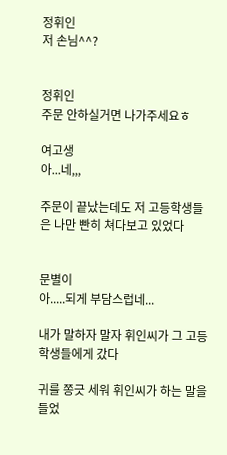정휘인
저 손님^^?


정휘인
주문 안하실거면 나가주세요ㅎ

여고생
아...네,,,

주문이 끝났는데도 저 고등학생들은 나만 빤히 쳐다보고 있었다


문별이
아.....되게 부담스럽네...

내가 말하자 말자 휘인씨가 그 고등학생들에게 갔다

귀를 쫑긋 세워 휘인씨가 하는 말을 들었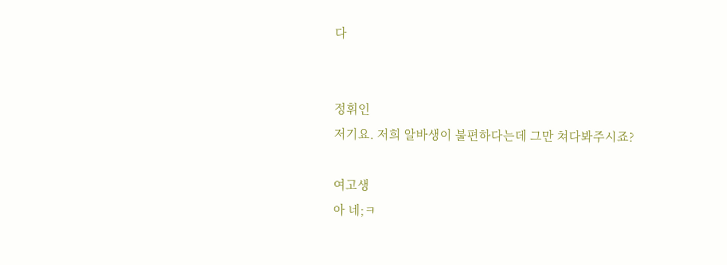다


정휘인
저기요. 저희 알바생이 불편하다는데 그만 쳐다봐주시죠?

여고생
아 네;ㅋ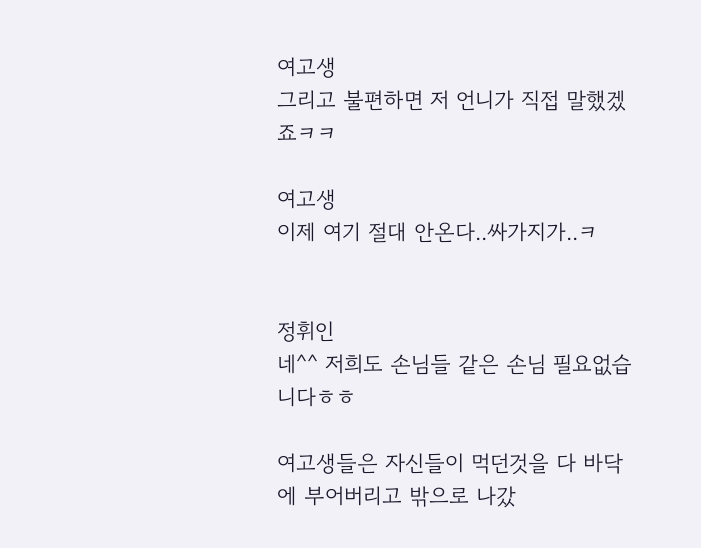여고생
그리고 불편하면 저 언니가 직접 말했겠죠ㅋㅋ

여고생
이제 여기 절대 안온다..싸가지가..ㅋ


정휘인
네^^ 저희도 손님들 같은 손님 필요없습니다ㅎㅎ

여고생들은 자신들이 먹던것을 다 바닥에 부어버리고 밖으로 나갔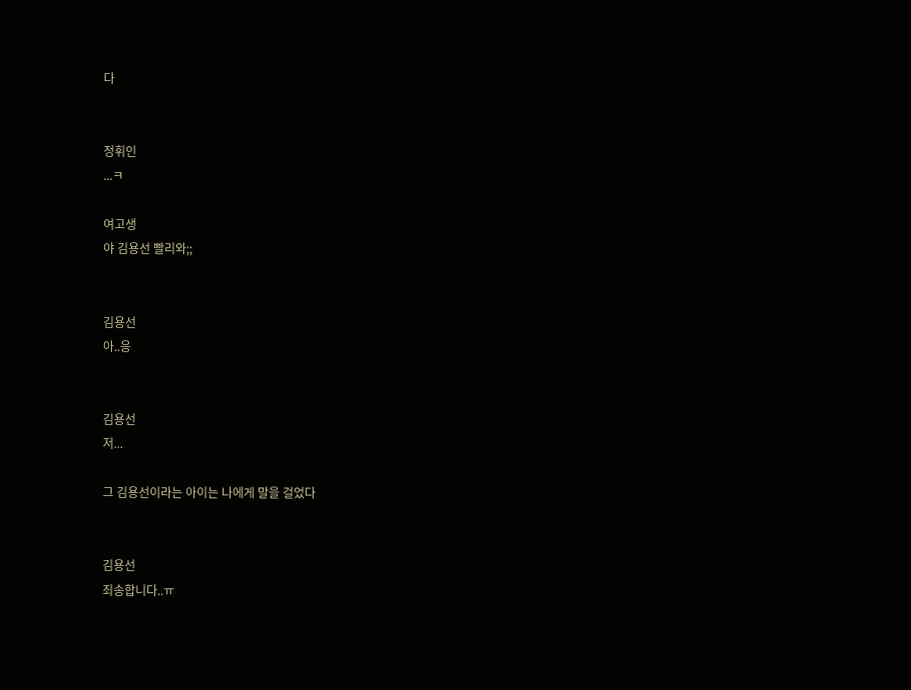다


정휘인
...ㅋ

여고생
야 김용선 빨리와;;


김용선
아..응


김용선
저...

그 김용선이라는 아이는 나에게 말을 걸었다


김용선
죄송합니다..ㅠ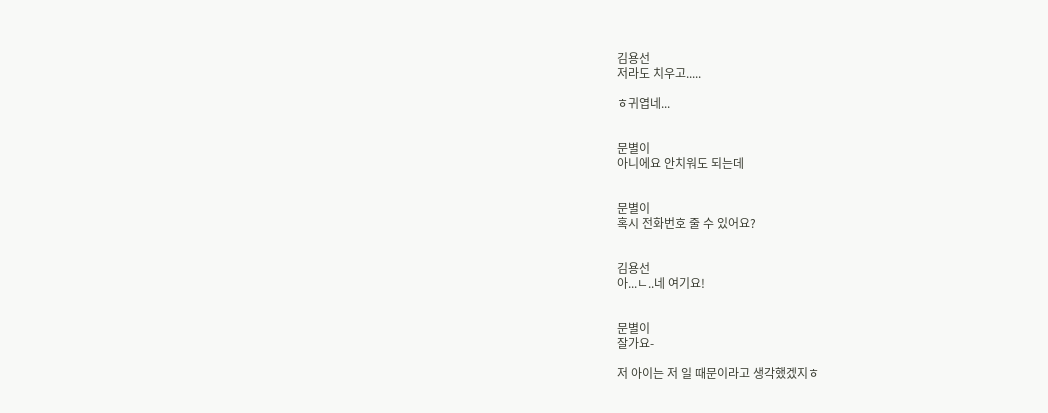김용선
저라도 치우고.....

ㅎ귀엽네...


문별이
아니에요 안치워도 되는데


문별이
혹시 전화번호 줄 수 있어요?


김용선
아...ㄴ..네 여기요!


문별이
잘가요-

저 아이는 저 일 때문이라고 생각했겠지ㅎ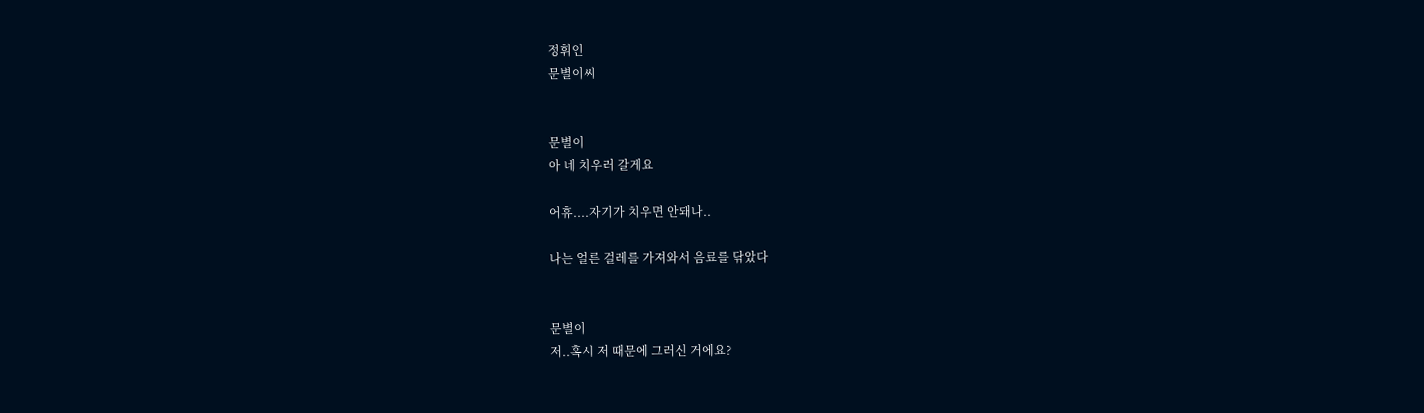정휘인
문별이씨


문별이
아 네 치우러 갈게요

어휴....자기가 치우면 안돼나..

나는 얼른 걸레를 가져와서 음료를 닦았다


문별이
저..혹시 저 때문에 그러신 거에요?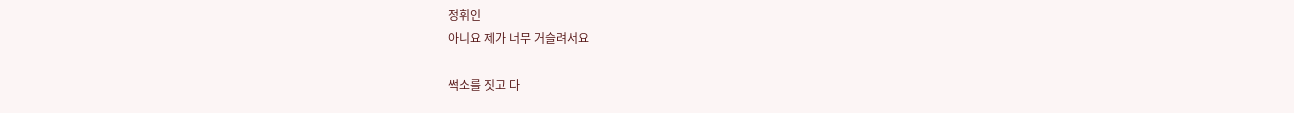정휘인
아니요 제가 너무 거슬려서요

썩소를 짓고 다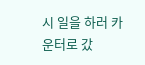시 일을 하러 카운터로 갔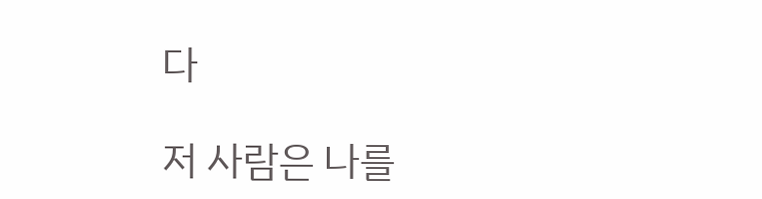다

저 사람은 나를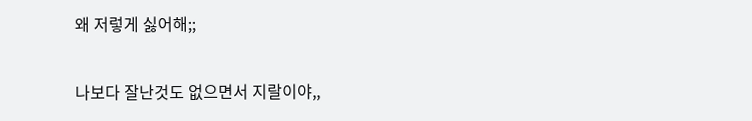왜 저렇게 싫어해;;

나보다 잘난것도 없으면서 지랄이야,,